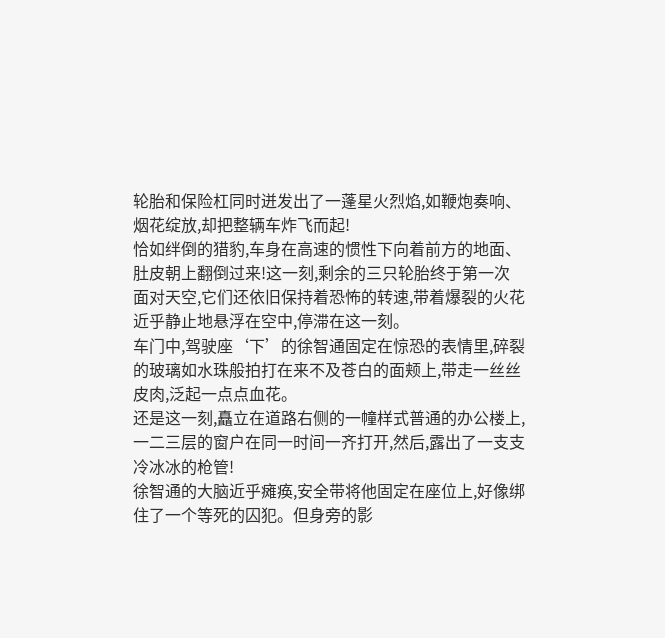轮胎和保险杠同时迸发出了一蓬星火烈焰,如鞭炮奏响、烟花绽放,却把整辆车炸飞而起!
恰如绊倒的猎豹,车身在高速的惯性下向着前方的地面、肚皮朝上翻倒过来!这一刻,剩余的三只轮胎终于第一次面对天空,它们还依旧保持着恐怖的转速,带着爆裂的火花近乎静止地悬浮在空中,停滞在这一刻。
车门中,驾驶座‘下’的徐智通固定在惊恐的表情里,碎裂的玻璃如水珠般拍打在来不及苍白的面颊上,带走一丝丝皮肉,泛起一点点血花。
还是这一刻,矗立在道路右侧的一幢样式普通的办公楼上,一二三层的窗户在同一时间一齐打开,然后,露出了一支支冷冰冰的枪管!
徐智通的大脑近乎瘫痪,安全带将他固定在座位上,好像绑住了一个等死的囚犯。但身旁的影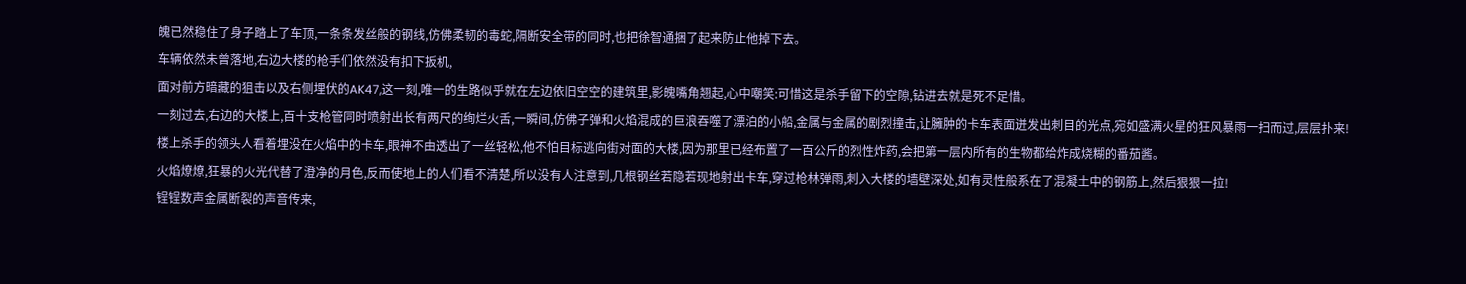魄已然稳住了身子踏上了车顶,一条条发丝般的钢线,仿佛柔韧的毒蛇,隔断安全带的同时,也把徐智通捆了起来防止他掉下去。
车辆依然未曾落地,右边大楼的枪手们依然没有扣下扳机,
面对前方暗藏的狙击以及右侧埋伏的AK47,这一刻,唯一的生路似乎就在左边依旧空空的建筑里,影魄嘴角翘起,心中嘲笑:可惜这是杀手留下的空隙,钻进去就是死不足惜。
一刻过去,右边的大楼上,百十支枪管同时喷射出长有两尺的绚烂火舌,一瞬间,仿佛子弹和火焰混成的巨浪吞噬了漂泊的小船,金属与金属的剧烈撞击,让臃肿的卡车表面迸发出刺目的光点,宛如盛满火星的狂风暴雨一扫而过,层层扑来!
楼上杀手的领头人看着埋没在火焰中的卡车,眼神不由透出了一丝轻松,他不怕目标逃向街对面的大楼,因为那里已经布置了一百公斤的烈性炸药,会把第一层内所有的生物都给炸成烧糊的番茄酱。
火焰燎燎,狂暴的火光代替了澄净的月色,反而使地上的人们看不清楚,所以没有人注意到,几根钢丝若隐若现地射出卡车,穿过枪林弹雨,刺入大楼的墙壁深处,如有灵性般系在了混凝土中的钢筋上,然后狠狠一拉!
锃锃数声金属断裂的声音传来,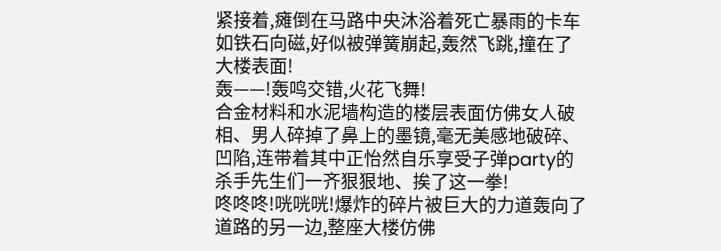紧接着,瘫倒在马路中央沐浴着死亡暴雨的卡车如铁石向磁,好似被弹簧崩起,轰然飞跳,撞在了大楼表面!
轰——!轰鸣交错,火花飞舞!
合金材料和水泥墙构造的楼层表面仿佛女人破相、男人碎掉了鼻上的墨镜,毫无美感地破碎、凹陷,连带着其中正怡然自乐享受子弹party的杀手先生们一齐狠狠地、挨了这一拳!
咚咚咚!咣咣咣!爆炸的碎片被巨大的力道轰向了道路的另一边,整座大楼仿佛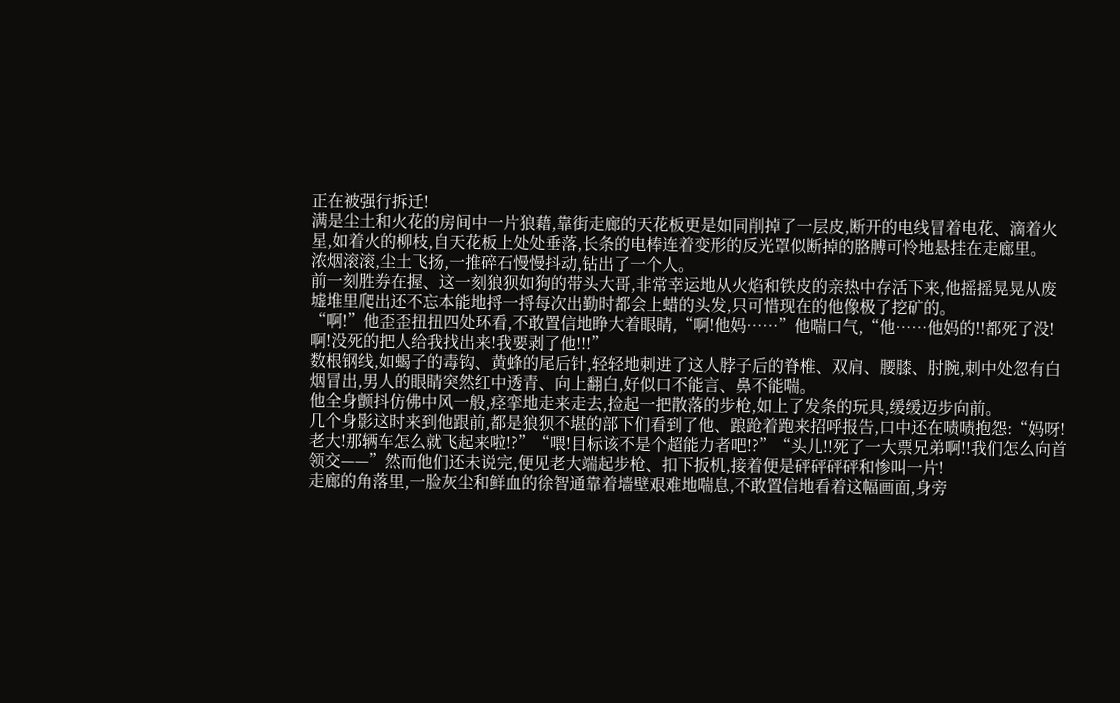正在被强行拆迁!
满是尘土和火花的房间中一片狼藉,靠街走廊的天花板更是如同削掉了一层皮,断开的电线冒着电花、滴着火星,如着火的柳枝,自天花板上处处垂落,长条的电棒连着变形的反光罩似断掉的胳膊可怜地悬挂在走廊里。
浓烟滚滚,尘土飞扬,一推碎石慢慢抖动,钻出了一个人。
前一刻胜券在握、这一刻狼狈如狗的带头大哥,非常幸运地从火焰和铁皮的亲热中存活下来,他摇摇晃晃从废墟堆里爬出还不忘本能地捋一捋每次出勤时都会上蜡的头发,只可惜现在的他像极了挖矿的。
“啊!”他歪歪扭扭四处环看,不敢置信地睁大着眼睛,“啊!他妈……”他喘口气,“他……他妈的!!都死了没!啊!没死的把人给我找出来!我要剥了他!!!”
数根钢线,如蝎子的毒钩、黄蜂的尾后针,轻轻地刺进了这人脖子后的脊椎、双肩、腰膝、肘腕,刺中处忽有白烟冒出,男人的眼睛突然红中透青、向上翻白,好似口不能言、鼻不能喘。
他全身颤抖仿佛中风一般,痉挛地走来走去,捡起一把散落的步枪,如上了发条的玩具,缓缓迈步向前。
几个身影这时来到他跟前,都是狼狈不堪的部下们看到了他、踉跄着跑来招呼报告,口中还在啧啧抱怨:“妈呀!老大!那辆车怎么就飞起来啦!?”“喂!目标该不是个超能力者吧!?”“头儿!!死了一大票兄弟啊!!我们怎么向首领交——”然而他们还未说完,便见老大端起步枪、扣下扳机,接着便是砰砰砰砰和惨叫一片!
走廊的角落里,一脸灰尘和鲜血的徐智通靠着墙壁艰难地喘息,不敢置信地看着这幅画面,身旁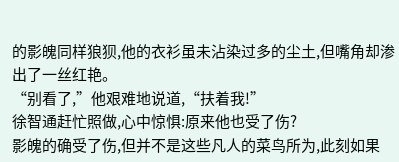的影魄同样狼狈,他的衣衫虽未沾染过多的尘土,但嘴角却渗出了一丝红艳。
“别看了,”他艰难地说道,“扶着我!”
徐智通赶忙照做,心中惊惧:原来他也受了伤?
影魄的确受了伤,但并不是这些凡人的菜鸟所为,此刻如果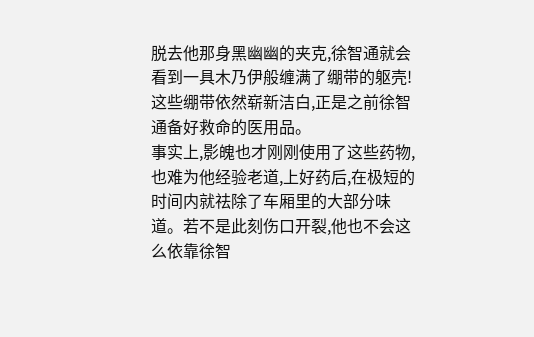脱去他那身黑幽幽的夹克,徐智通就会看到一具木乃伊般缠满了绷带的躯壳!这些绷带依然崭新洁白,正是之前徐智通备好救命的医用品。
事实上,影魄也才刚刚使用了这些药物,也难为他经验老道,上好药后,在极短的时间内就祛除了车厢里的大部分味道。若不是此刻伤口开裂,他也不会这么依靠徐智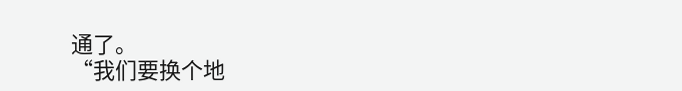通了。
“我们要换个地